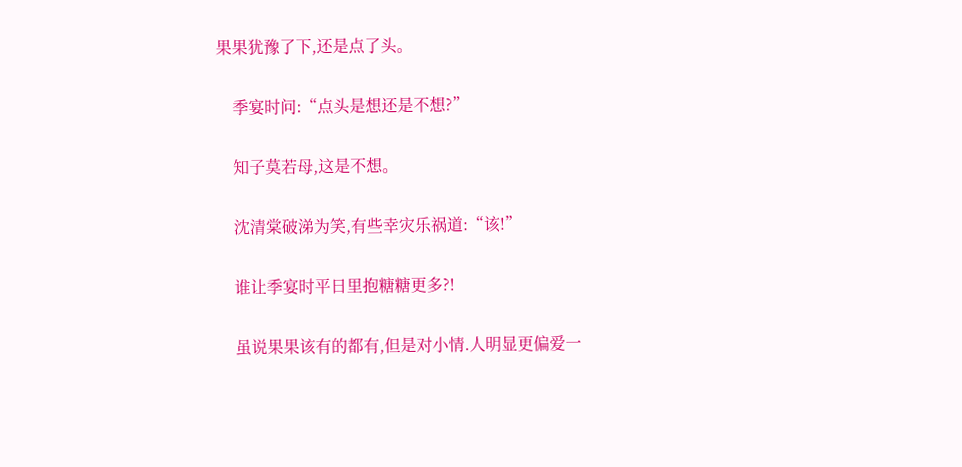果果犹豫了下,还是点了头。


    季宴时问:“点头是想还是不想?”


    知子莫若母,这是不想。


    沈清棠破涕为笑,有些幸灾乐祸道:“该!”


    谁让季宴时平日里抱糖糖更多?!


    虽说果果该有的都有,但是对小情.人明显更偏爱一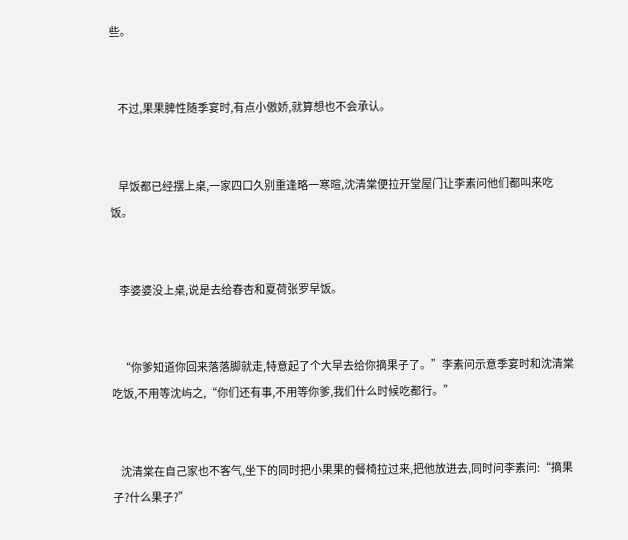些。


    不过,果果脾性随季宴时,有点小傲娇,就算想也不会承认。


    早饭都已经摆上桌,一家四口久别重逢略一寒暄,沈清棠便拉开堂屋门让李素问他们都叫来吃饭。


    李婆婆没上桌,说是去给春杏和夏荷张罗早饭。


    “你爹知道你回来落落脚就走,特意起了个大早去给你摘果子了。”李素问示意季宴时和沈清棠吃饭,不用等沈屿之,“你们还有事,不用等你爹,我们什么时候吃都行。”


    沈清棠在自己家也不客气,坐下的同时把小果果的餐椅拉过来,把他放进去,同时问李素问:“摘果子?什么果子?”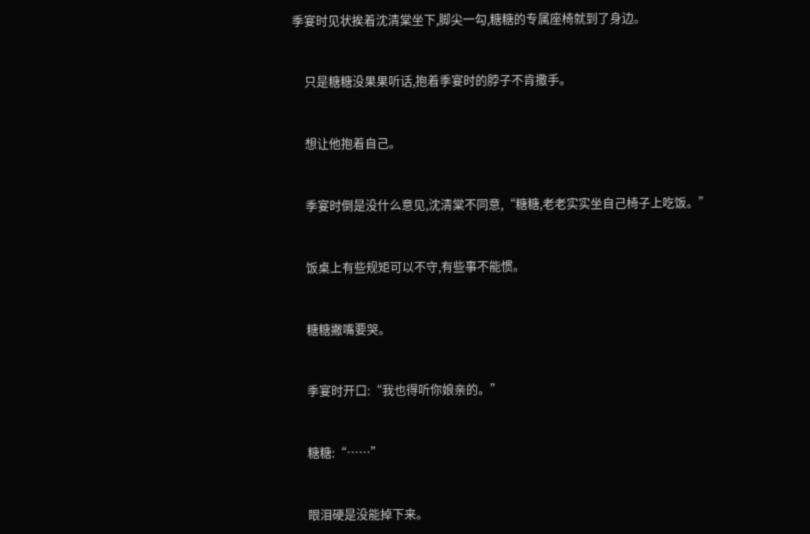季宴时见状挨着沈清棠坐下,脚尖一勾,糖糖的专属座椅就到了身边。


    只是糖糖没果果听话,抱着季宴时的脖子不肯撒手。


    想让他抱着自己。


    季宴时倒是没什么意见,沈清棠不同意,“糖糖,老老实实坐自己椅子上吃饭。”


    饭桌上有些规矩可以不守,有些事不能惯。


    糖糖撇嘴要哭。


    季宴时开口:“我也得听你娘亲的。”


    糖糖:“……”


    眼泪硬是没能掉下来。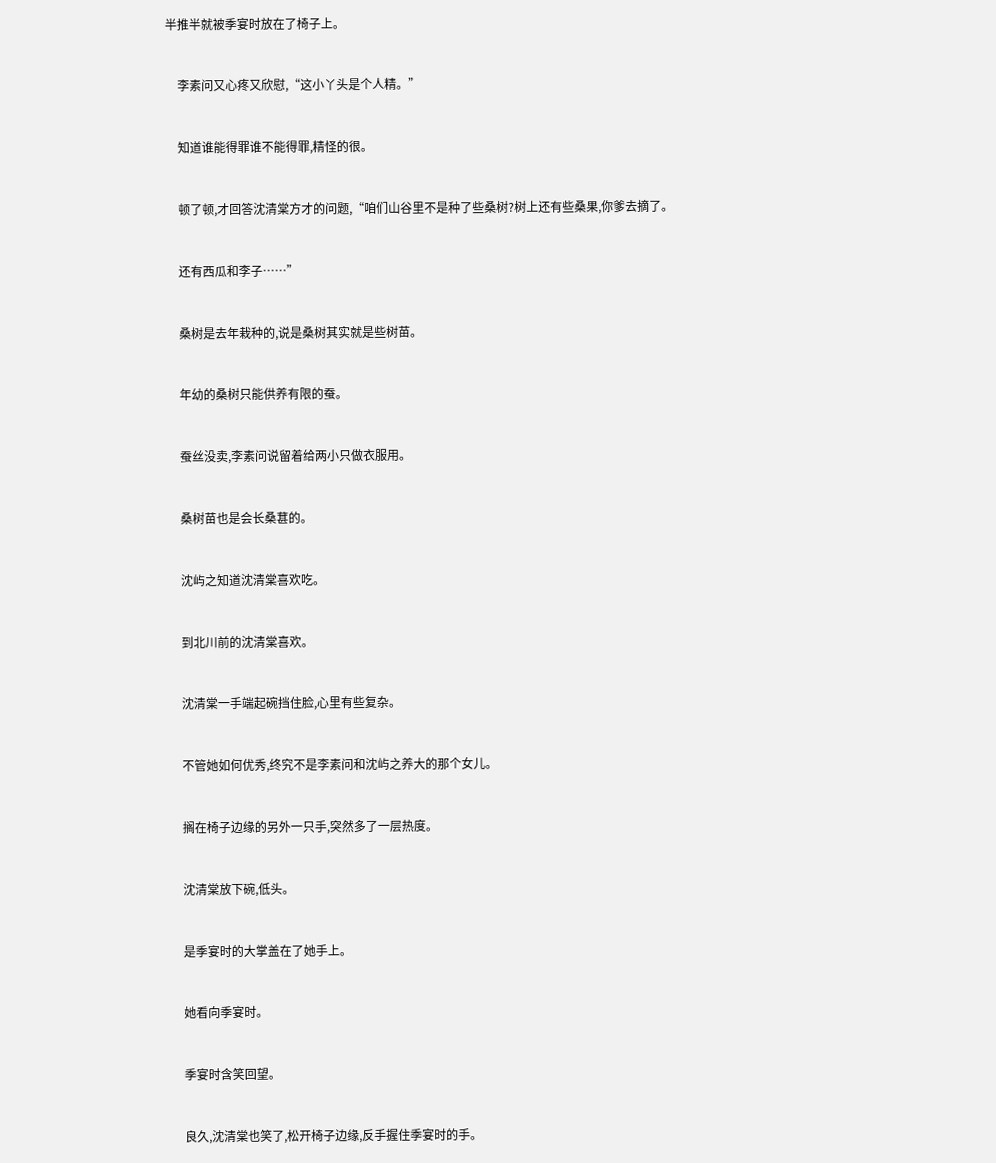半推半就被季宴时放在了椅子上。


    李素问又心疼又欣慰,“这小丫头是个人精。”


    知道谁能得罪谁不能得罪,精怪的很。


    顿了顿,才回答沈清棠方才的问题,“咱们山谷里不是种了些桑树?树上还有些桑果,你爹去摘了。


    还有西瓜和李子……”


    桑树是去年栽种的,说是桑树其实就是些树苗。


    年幼的桑树只能供养有限的蚕。


    蚕丝没卖,李素问说留着给两小只做衣服用。


    桑树苗也是会长桑葚的。


    沈屿之知道沈清棠喜欢吃。


    到北川前的沈清棠喜欢。


    沈清棠一手端起碗挡住脸,心里有些复杂。


    不管她如何优秀,终究不是李素问和沈屿之养大的那个女儿。


    搁在椅子边缘的另外一只手,突然多了一层热度。


    沈清棠放下碗,低头。


    是季宴时的大掌盖在了她手上。


    她看向季宴时。


    季宴时含笑回望。


    良久,沈清棠也笑了,松开椅子边缘,反手握住季宴时的手。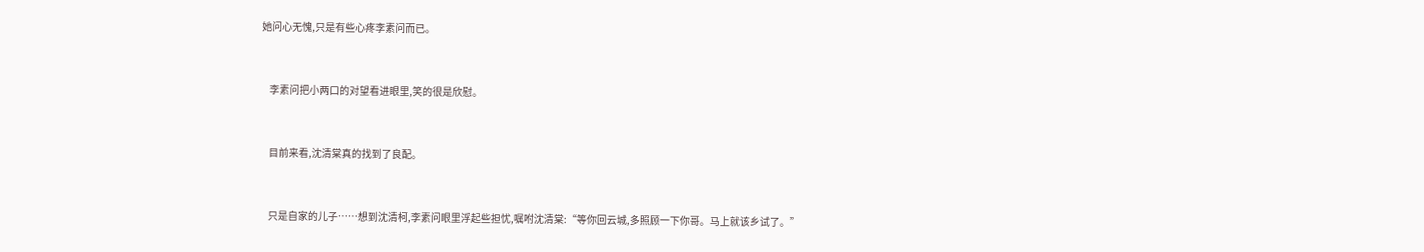她问心无愧,只是有些心疼李素问而已。


    李素问把小两口的对望看进眼里,笑的很是欣慰。


    目前来看,沈清棠真的找到了良配。


    只是自家的儿子……想到沈清柯,李素问眼里浮起些担忧,嘱咐沈清棠:“等你回云城,多照顾一下你哥。马上就该乡试了。”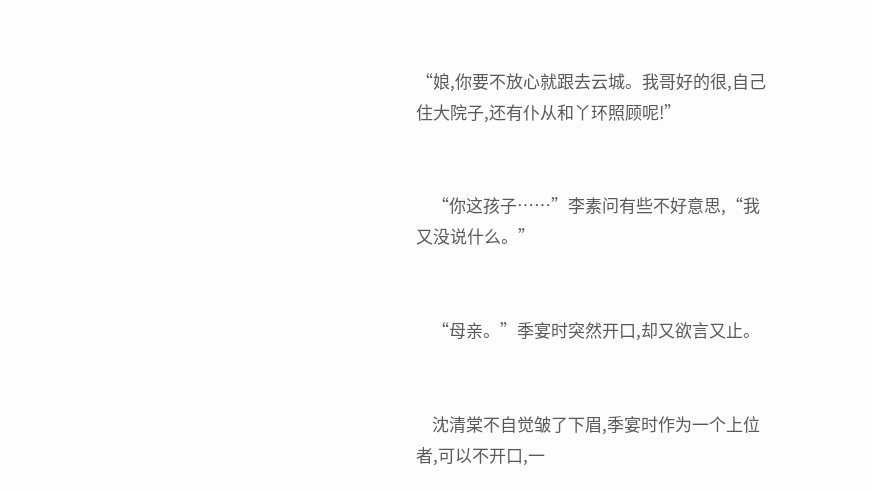“娘,你要不放心就跟去云城。我哥好的很,自己住大院子,还有仆从和丫环照顾呢!”


    “你这孩子……”李素问有些不好意思,“我又没说什么。”


    “母亲。”季宴时突然开口,却又欲言又止。


    沈清棠不自觉皱了下眉,季宴时作为一个上位者,可以不开口,一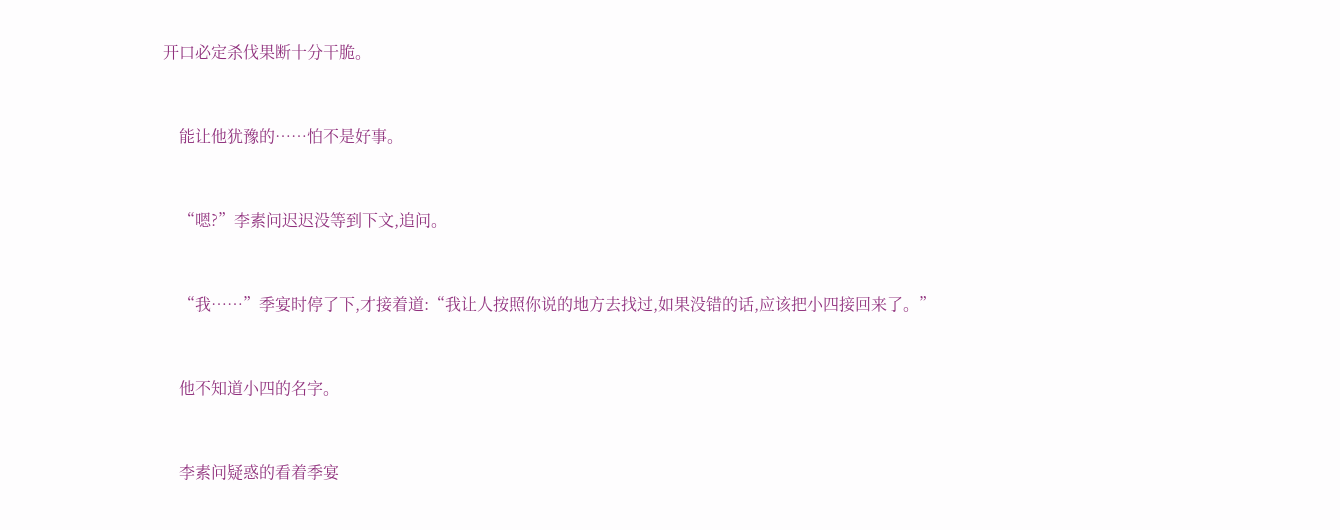开口必定杀伐果断十分干脆。


    能让他犹豫的……怕不是好事。


    “嗯?”李素问迟迟没等到下文,追问。


    “我……”季宴时停了下,才接着道:“我让人按照你说的地方去找过,如果没错的话,应该把小四接回来了。”


    他不知道小四的名字。


    李素问疑惑的看着季宴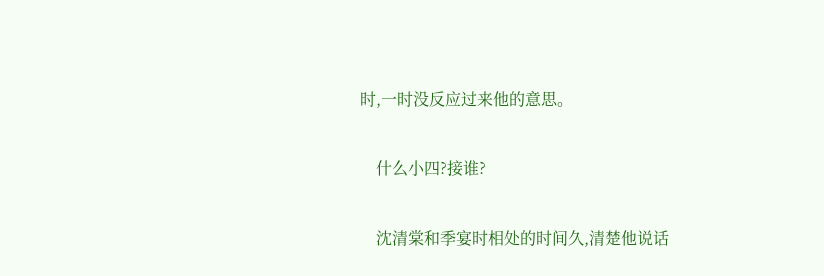时,一时没反应过来他的意思。


    什么小四?接谁?


    沈清棠和季宴时相处的时间久,清楚他说话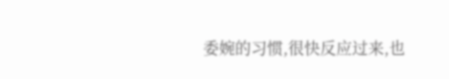委婉的习惯,很快反应过来,也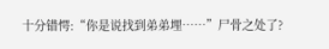十分错愕:“你是说找到弟弟埋……”尸骨之处了?